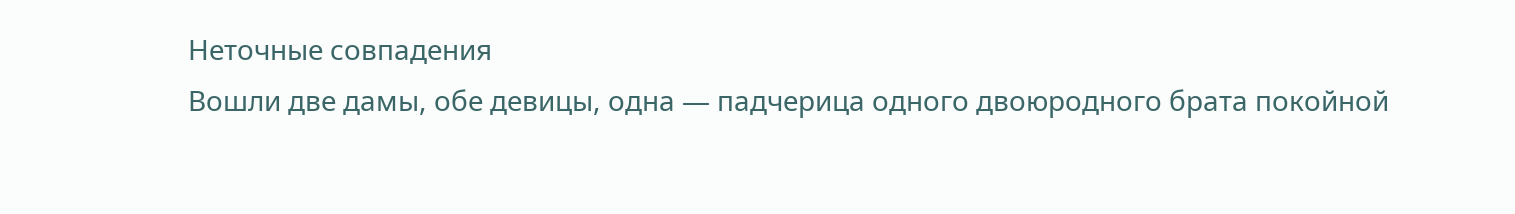Неточные совпадения
Вошли две дамы, обе девицы, одна — падчерица одного двоюродного брата покойной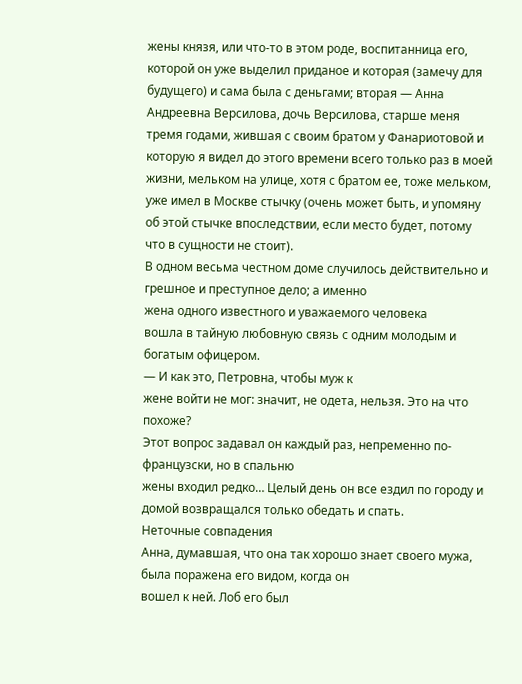жены князя, или что-то в этом роде, воспитанница его, которой он уже выделил приданое и которая (замечу для будущего) и сама была с деньгами; вторая — Анна Андреевна Версилова, дочь Версилова, старше меня тремя годами, жившая с своим братом у Фанариотовой и которую я видел до этого времени всего только раз в моей жизни, мельком на улице, хотя с братом ее, тоже мельком, уже имел в Москве стычку (очень может быть, и упомяну об этой стычке впоследствии, если место будет, потому что в сущности не стоит).
В одном весьма честном доме случилось действительно и грешное и преступное дело; а именно
жена одного известного и уважаемого человека
вошла в тайную любовную связь с одним молодым и богатым офицером.
— И как это, Петровна, чтобы муж к
жене войти не мог: значит, не одета, нельзя. Это на что похоже?
Этот вопрос задавал он каждый раз, непременно по-французски, но в спальню
жены входил редко… Целый день он все ездил по городу и домой возвращался только обедать и спать.
Неточные совпадения
Анна, думавшая, что она так хорошо знает своего мужа, была поражена его видом, когда он
вошел к ней. Лоб его был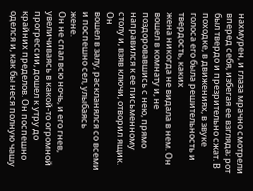нахмурен, и глаза мрачно смотрели вперед себя, избегая ее взгляда; рот был твердо и презрительно сжат. В походке, в движениях, в звуке голоса его была решительность и твердость, каких
жена никогда не видала в нем. Он
вошел в комнату и, не поздоровавшись с нею, прямо направился к ее письменному столу и, взяв ключи, отворил ящик.
Он
вошел в залу, раскланялся со всеми и поспешно сел, улыбаясь
жене.
Он не спал всю ночь, и его гнев, увеличиваясь в какой-то огромной прогрессии, дошел к утру до крайних пределов. Он поспешно оделся и, как бы неся полную чашу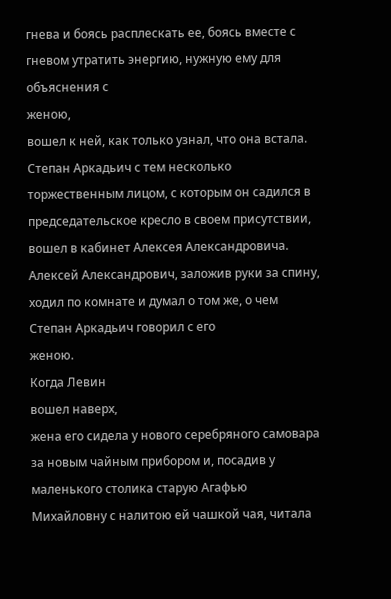гнева и боясь расплескать ее, боясь вместе с гневом утратить энергию, нужную ему для объяснения с
женою,
вошел к ней, как только узнал, что она встала.
Степан Аркадьич с тем несколько торжественным лицом, с которым он садился в председательское кресло в своем присутствии,
вошел в кабинет Алексея Александровича. Алексей Александрович, заложив руки за спину, ходил по комнате и думал о том же, о чем Степан Аркадьич говорил с его
женою.
Когда Левин
вошел наверх,
жена его сидела у нового серебряного самовара за новым чайным прибором и, посадив у маленького столика старую Агафью Михайловну с налитою ей чашкой чая, читала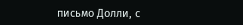письмо Долли, с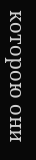которою они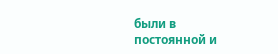были в постоянной и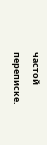частой переписке.